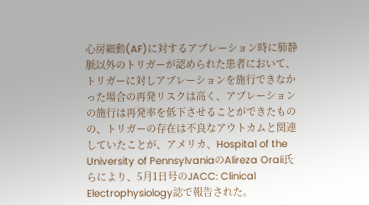心房細動(AF)に対するアブレーション時に肺静脈以外のトリガーが認められた患者において、トリガーに対しアブレーションを施行できなかった場合の再発リスクは高く、アブレーションの施行は再発率を低下させることができたものの、トリガーの存在は不良なアウトカムと関連していたことが、アメリカ、Hospital of the University of PennsylvaniaのAlireza Oraii氏らにより、5月1日号のJACC: Clinical Electrophysiology誌で報告された。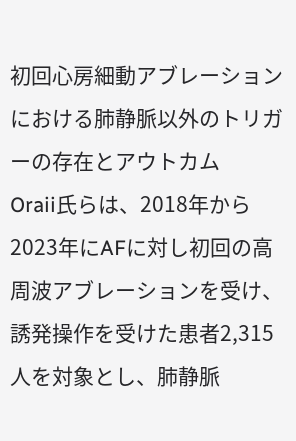初回心房細動アブレーションにおける肺静脈以外のトリガーの存在とアウトカム
Oraii氏らは、2018年から2023年にAFに対し初回の高周波アブレーションを受け、誘発操作を受けた患者2,315人を対象とし、肺静脈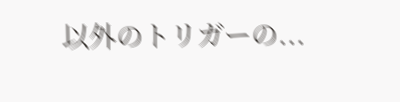以外のトリガーの...